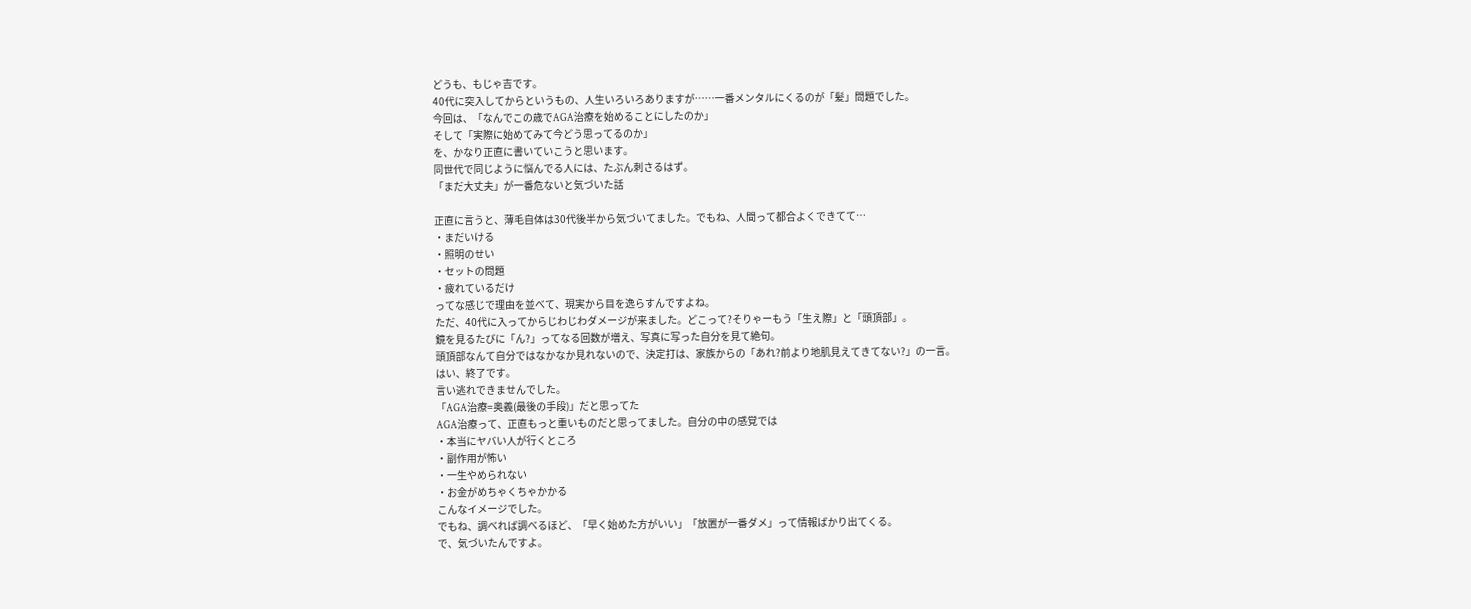どうも、もじゃ吉です。
40代に突入してからというもの、人生いろいろありますが……一番メンタルにくるのが「髪」問題でした。
今回は、「なんでこの歳でAGA治療を始めることにしたのか」
そして「実際に始めてみて今どう思ってるのか」
を、かなり正直に書いていこうと思います。
同世代で同じように悩んでる人には、たぶん刺さるはず。
「まだ大丈夫」が一番危ないと気づいた話

正直に言うと、薄毛自体は30代後半から気づいてました。でもね、人間って都合よくできてて…
・まだいける
・照明のせい
・セットの問題
・疲れているだけ
ってな感じで理由を並べて、現実から目を逸らすんですよね。
ただ、40代に入ってからじわじわダメージが来ました。どこって?そりゃーもう「生え際」と「頭頂部」。
鏡を見るたびに「ん?」ってなる回数が増え、写真に写った自分を見て絶句。
頭頂部なんて自分ではなかなか見れないので、決定打は、家族からの「あれ?前より地肌見えてきてない?」の一言。
はい、終了です。
言い逃れできませんでした。
「AGA治療=奥義(最後の手段)」だと思ってた
AGA治療って、正直もっと重いものだと思ってました。自分の中の感覚では
・本当にヤバい人が行くところ
・副作用が怖い
・一生やめられない
・お金がめちゃくちゃかかる
こんなイメージでした。
でもね、調べれば調べるほど、「早く始めた方がいい」「放置が一番ダメ」って情報ばかり出てくる。
で、気づいたんですよ。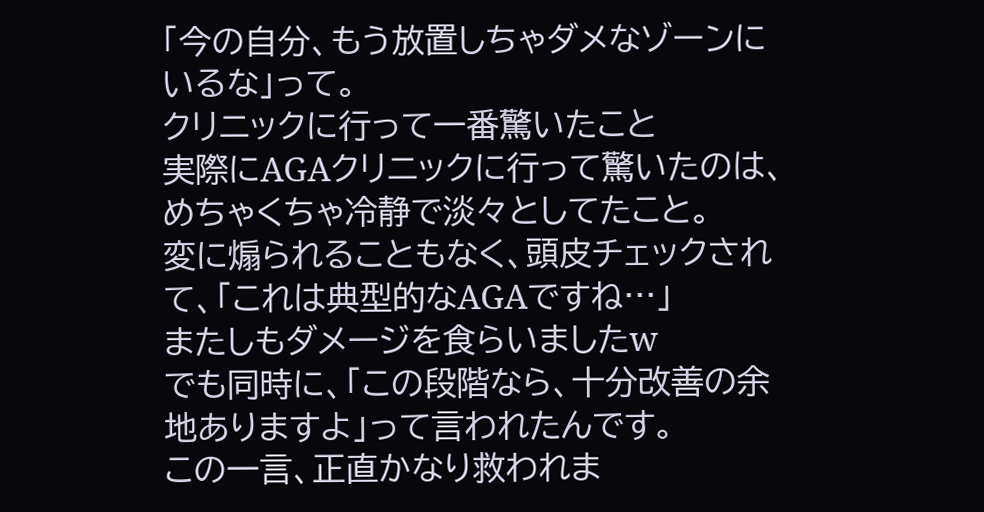「今の自分、もう放置しちゃダメなゾーンにいるな」って。
クリニックに行って一番驚いたこと
実際にAGAクリニックに行って驚いたのは、めちゃくちゃ冷静で淡々としてたこと。
変に煽られることもなく、頭皮チェックされて、「これは典型的なAGAですね…」
またしもダメージを食らいましたw
でも同時に、「この段階なら、十分改善の余地ありますよ」って言われたんです。
この一言、正直かなり救われま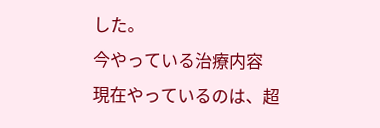した。
今やっている治療内容
現在やっているのは、超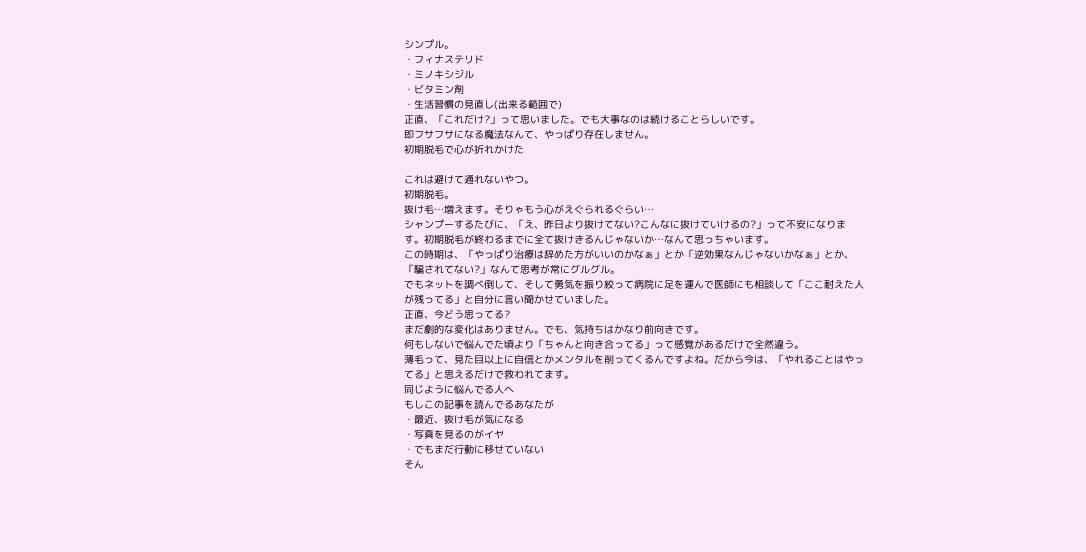シンプル。
・フィナステリド
・ミノキシジル
・ビタミン剤
・生活習慣の見直し(出来る範囲で)
正直、「これだけ?」って思いました。でも大事なのは続けることらしいです。
即フサフサになる魔法なんて、やっぱり存在しません。
初期脱毛で心が折れかけた

これは避けて通れないやつ。
初期脱毛。
抜け毛…増えます。そりゃもう心がえぐられるぐらい…
シャンプーするたびに、「え、昨日より抜けてない?こんなに抜けていけるの?」って不安になります。初期脱毛が終わるまでに全て抜けきるんじゃないか…なんて思っちゃいます。
この時期は、「やっぱり治療は辞めた方がいいのかなぁ」とか「逆効果なんじゃないかなぁ」とか、「騙されてない?」なんて思考が常にグルグル。
でもネットを調べ倒して、そして勇気を振り絞って病院に足を運んで医師にも相談して「ここ耐えた人が残ってる」と自分に言い聞かせていました。
正直、今どう思ってる?
まだ劇的な変化はありません。でも、気持ちはかなり前向きです。
何もしないで悩んでた頃より「ちゃんと向き合ってる」って感覚があるだけで全然違う。
薄毛って、見た目以上に自信とかメンタルを削ってくるんですよね。だから今は、「やれることはやってる」と思えるだけで救われてます。
同じように悩んでる人へ
もしこの記事を読んでるあなたが
・最近、抜け毛が気になる
・写真を見るのがイヤ
・でもまだ行動に移せていない
そん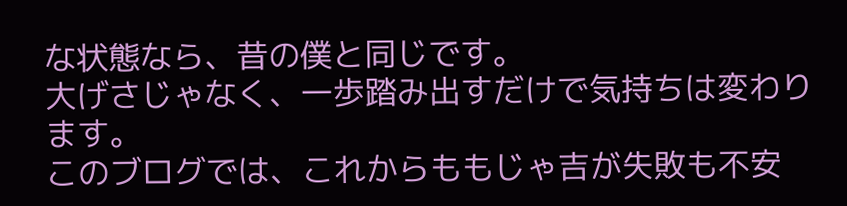な状態なら、昔の僕と同じです。
大げさじゃなく、一歩踏み出すだけで気持ちは変わります。
このブログでは、これからももじゃ吉が失敗も不安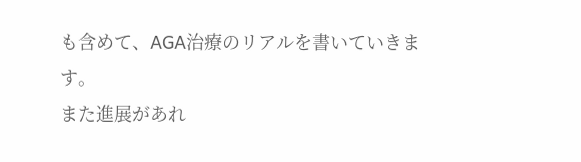も含めて、AGA治療のリアルを書いていきます。
また進展があれ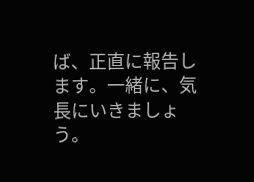ば、正直に報告します。一緒に、気長にいきましょう。